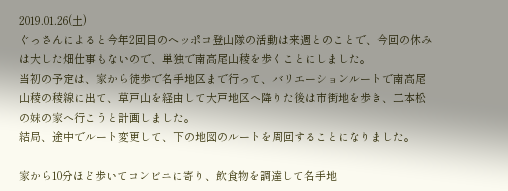2019.01.26(土)
ぐっさんによると今年2回目のヘッポコ登山隊の活動は来週とのことで、今回の休みは大した畑仕事もないので、単独で南高尾山稜を歩くことにしました。
当初の予定は、家から徒歩で名手地区まで行って、バリエーションルートで南高尾山稜の稜線に出て、草戸山を経由して大戸地区へ降りた後は市街地を歩き、二本松の妹の家へ行こうと計画しました。
結局、途中でルート変更して、下の地図のルートを周回することになりました。

家から10分ほど歩いてコンビニに寄り、飲食物を調達して名手地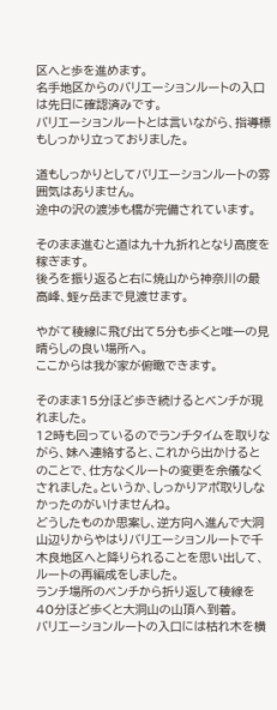区へと歩を進めます。
名手地区からのバリエーションルートの入口は先日に確認済みです。
バリエーションルートとは言いながら、指導標もしっかり立っておりました。

道もしっかりとしてバリエーションルートの雰囲気はありません。
途中の沢の渡渉も橋が完備されています。

そのまま進むと道は九十九折れとなり高度を稼ぎます。
後ろを振り返ると右に焼山から神奈川の最高峰、蛭ヶ岳まで見渡せます。

やがて稜線に飛び出て5分も歩くと唯一の見晴らしの良い場所へ。
ここからは我が家が俯瞰できます。

そのまま15分ほど歩き続けるとベンチが現れました。
12時も回っているのでランチタイムを取りながら、妹へ連絡すると、これから出かけるとのことで、仕方なくルートの変更を余儀なくされました。というか、しっかりアポ取りしなかったのがいけませんね。
どうしたものか思案し、逆方向へ進んで大洞山辺りからやはりバリエーションルートで千木良地区へと降りられることを思い出して、ルートの再編成をしました。
ランチ場所のベンチから折り返して稜線を40分ほど歩くと大洞山の山頂へ到着。
バリエーションルートの入口には枯れ木を横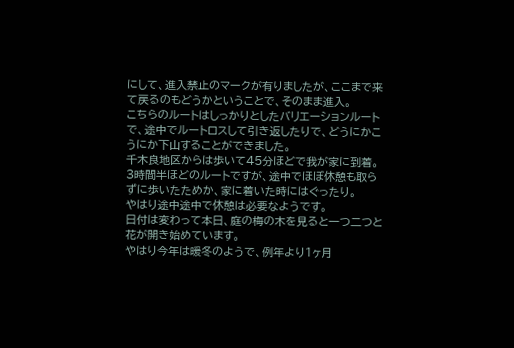にして、進入禁止のマークが有りましたが、ここまで来て戻るのもどうかということで、そのまま進入。
こちらのルートはしっかりとしたバリエーションルートで、途中でルートロスして引き返したりで、どうにかこうにか下山することができました。
千木良地区からは歩いて45分ほどで我が家に到着。
3時間半ほどのルートですが、途中でほぼ休憩も取らずに歩いたためか、家に着いた時にはぐったり。
やはり途中途中で休憩は必要なようです。
日付は変わって本日、庭の梅の木を見ると一つ二つと花が開き始めています。
やはり今年は暖冬のようで、例年より1ヶ月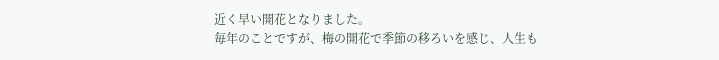近く早い開花となりました。
毎年のことですが、梅の開花で季節の移ろいを感じ、人生も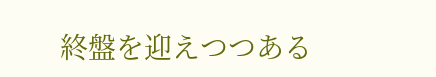終盤を迎えつつある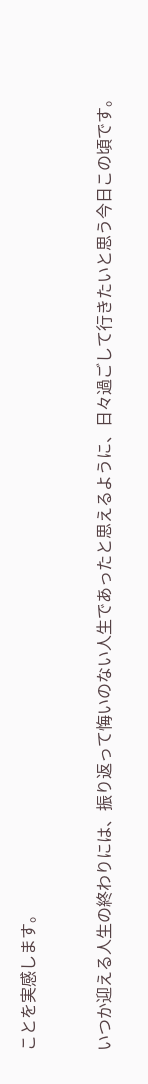ことを実感します。


いつか迎える人生の終わりには、振り返って悔いのない人生であったと思えるように、日々過ごして行きたいと思う今日この頃です。